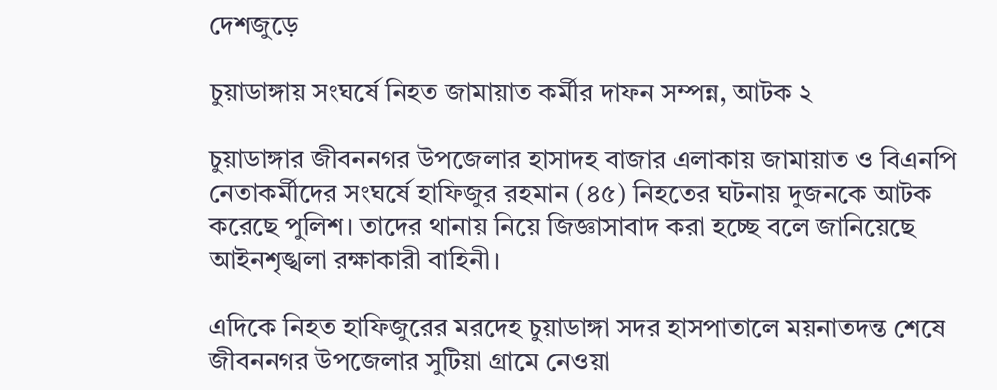দেশজুড়ে

চুয়াডাঙ্গায় সংঘর্ষে নিহত জামায়াত কর্মীর দাফন সম্পন্ন, আটক ২

চুয়াডাঙ্গার জীবননগর উপজেলার হাসাদহ বাজার এলাকায় জামায়াত ও বিএনপি নেতাকর্মীদের সংঘর্ষে হাফিজুর রহমান (৪৫) নিহতের ঘটনায় দুজনকে আটক করেছে পুলিশ। তাদের থানায় নিয়ে জিজ্ঞাসাবাদ করা হচ্ছে বলে জানিয়েছে আইনশৃঙ্খলা রক্ষাকারী বাহিনী।

এদিকে নিহত হাফিজুরের মরদেহ চুয়াডাঙ্গা সদর হাসপাতালে ময়নাতদন্ত শেষে জীবননগর উপজেলার সুটিয়া গ্রামে নেওয়া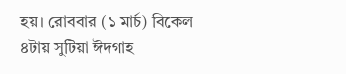হয়। রোববার (১ মার্চ) বিকেল ৪টায় সুটিয়া ঈদগাহ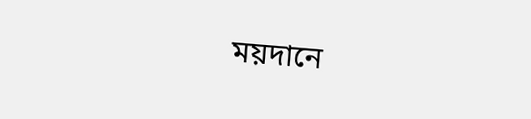ময়দানে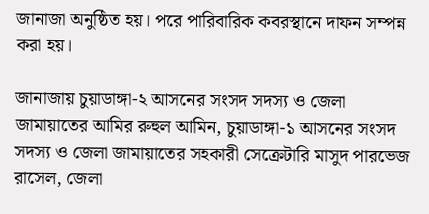জানাজা অনুষ্ঠিত হয়। পরে পারিবারিক কবরস্থানে দাফন সম্পন্ন করা হয়।

জানাজায় চুয়াডাঙ্গা-২ আসনের সংসদ সদস্য ও জেলা জামায়াতের আমির রুহুল আমিন, চুয়াডাঙ্গা-১ আসনের সংসদ সদস্য ও জেলা জামায়াতের সহকারী সেক্রেটারি মাসুদ পারভেজ রাসেল, জেলা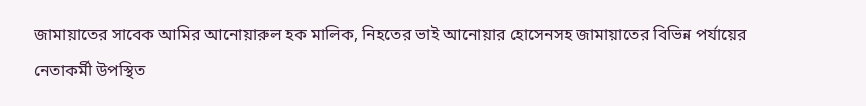জামায়াতের সাবেক আমির আনোয়ারুল হক মালিক, নিহতের ভাই আনোয়ার হোসেনসহ জামায়াতের বিভিন্ন পর্যায়ের নেতাকর্মী উপস্থিত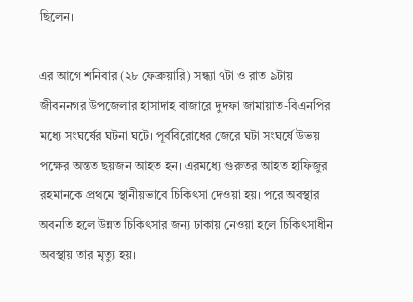ছিলেন।

এর আগে শনিবার (২৮ ফেব্রুয়ারি) সন্ধ্যা ৭টা ও রাত ৯টায় জীবননগর উপজেলার হাসাদাহ বাজারে দুদফা জামায়াত-বিএনপির মধ্যে সংঘর্ষের ঘটনা ঘটে। পূর্ববিরোধের জেরে ঘটা সংঘর্ষে উভয় পক্ষের অন্তত ছয়জন আহত হন। এরমধ্যে গুরুতর আহত হাফিজুর রহমানকে প্রথমে স্থানীয়ভাবে চিকিৎসা দেওয়া হয়। পরে অবস্থার অবনতি হলে উন্নত চিকিৎসার জন্য ঢাকায় নেওয়া হলে চিকিৎসাধীন অবস্থায় তার মৃত্যু হয়।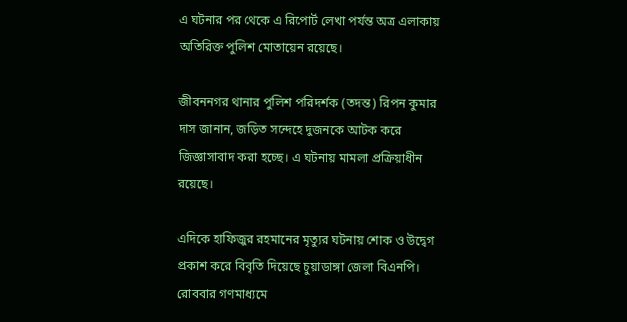এ ঘটনার পর থেকে এ রিপোর্ট লেখা পর্যন্ত অত্র এলাকায় অতিরিক্ত পুলিশ মোতায়েন রয়েছে।

জীবননগর থানার পুলিশ পরিদর্শক (তদন্ত) রিপন কুমার দাস জানান, জড়িত সন্দেহে দুজনকে আটক করে জিজ্ঞাসাবাদ করা হচ্ছে। এ ঘটনায় মামলা প্রক্রিয়াধীন রয়েছে।

এদিকে হাফিজুর রহমানের মৃত্যুর ঘটনায় শোক ও উদ্বেগ প্রকাশ করে বিবৃতি দিয়েছে চুয়াডাঙ্গা জেলা বিএনপি। রোববার গণমাধ্যমে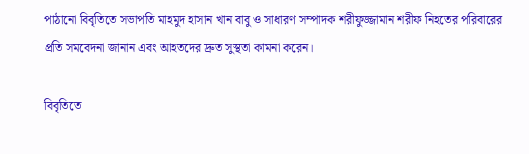পাঠানো বিবৃতিতে সভাপতি মাহমুদ হাসান খান বাবু ও সাধারণ সম্পাদক শরীফুজ্জামান শরীফ নিহতের পরিবারের প্রতি সমবেদনা জানান এবং আহতদের দ্রুত সুস্থতা কামনা করেন।

বিবৃতিতে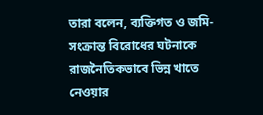তারা বলেন, ব্যক্তিগত ও জমি-সংক্রান্ত বিরোধের ঘটনাকে রাজনৈতিকভাবে ভিন্ন খাতে নেওয়ার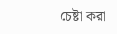চেষ্টা করা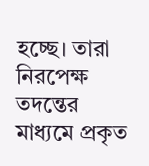হচ্ছে। তারা নিরপেক্ষ তদন্তের মাধ্যমে প্রকৃত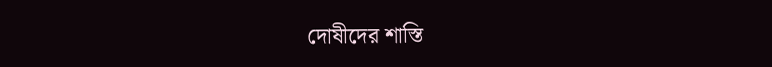দোষীদের শাস্তি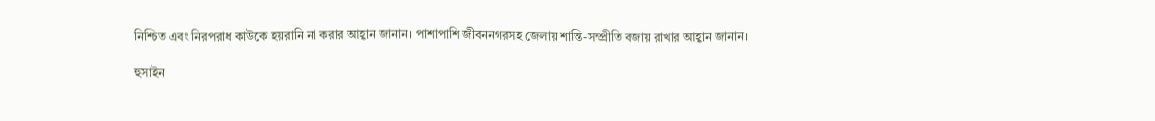নিশ্চিত এবং নিরপরাধ কাউকে হয়রানি না করার আহ্বান জানান। পাশাপাশি জীবননগরসহ জেলায় শান্তি-সম্প্রীতি বজায় রাখার আহ্বান জানান।

হুসাইন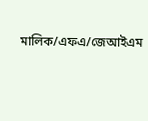মালিক/এফএ/জেআইএম